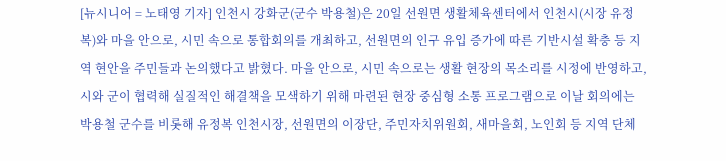[뉴시니어 = 노태영 기자] 인천시 강화군(군수 박용철)은 20일 선원면 생활체육센터에서 인천시(시장 유정복)와 마을 안으로, 시민 속으로 통합회의를 개최하고, 선원면의 인구 유입 증가에 따른 기반시설 확충 등 지역 현안을 주민들과 논의했다고 밝혔다. 마을 안으로, 시민 속으로는 생활 현장의 목소리를 시정에 반영하고, 시와 군이 협력해 실질적인 해결책을 모색하기 위해 마련된 현장 중심형 소통 프로그램으로 이날 회의에는 박용철 군수를 비롯해 유정복 인천시장, 선원면의 이장단, 주민자치위원회, 새마을회, 노인회 등 지역 단체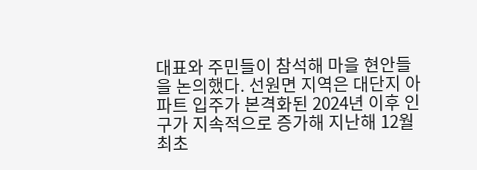대표와 주민들이 참석해 마을 현안들을 논의했다. 선원면 지역은 대단지 아파트 입주가 본격화된 2024년 이후 인구가 지속적으로 증가해 지난해 12월 최초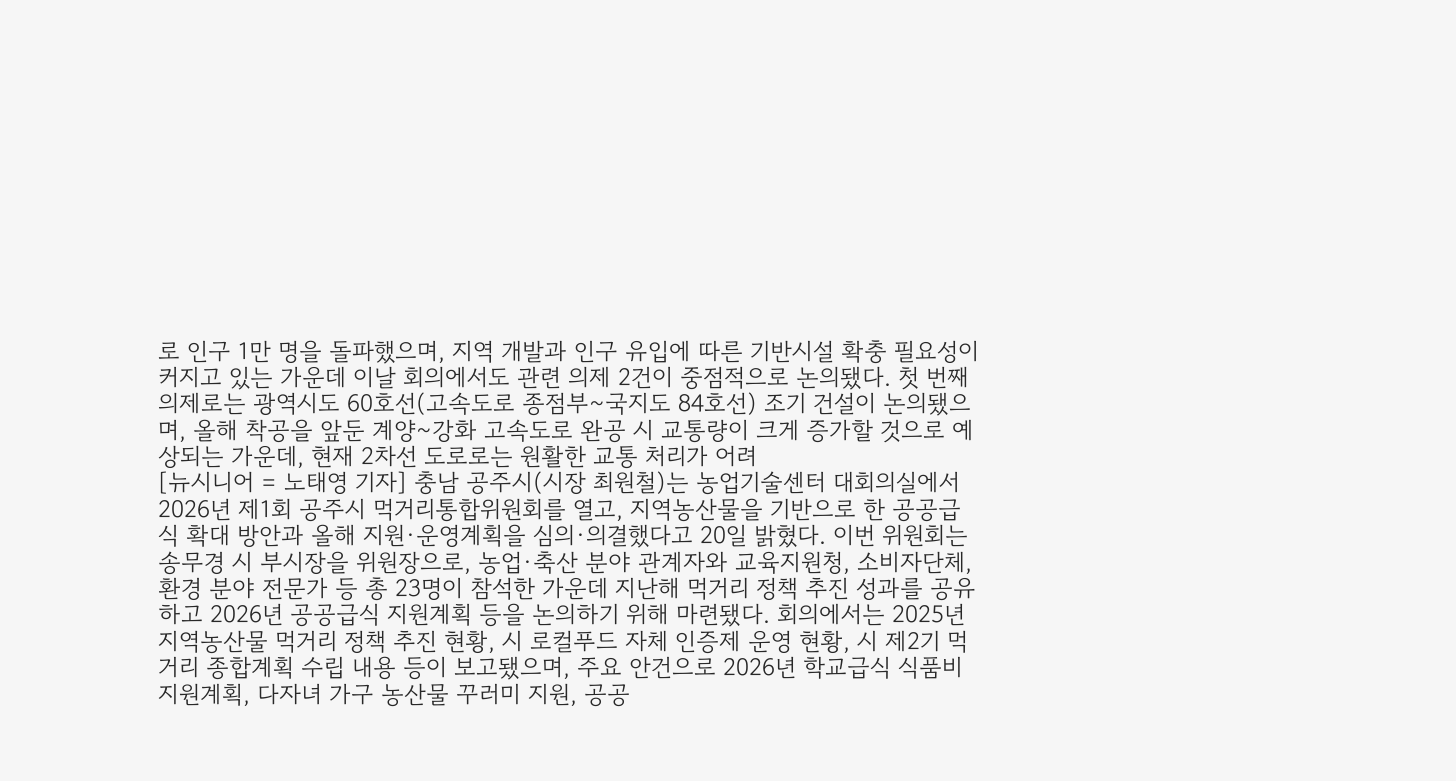로 인구 1만 명을 돌파했으며, 지역 개발과 인구 유입에 따른 기반시설 확충 필요성이 커지고 있는 가운데 이날 회의에서도 관련 의제 2건이 중점적으로 논의됐다. 첫 번째 의제로는 광역시도 60호선(고속도로 종점부~국지도 84호선) 조기 건설이 논의됐으며, 올해 착공을 앞둔 계양~강화 고속도로 완공 시 교통량이 크게 증가할 것으로 예상되는 가운데, 현재 2차선 도로로는 원활한 교통 처리가 어려
[뉴시니어 = 노태영 기자] 충남 공주시(시장 최원철)는 농업기술센터 대회의실에서 2026년 제1회 공주시 먹거리통합위원회를 열고, 지역농산물을 기반으로 한 공공급식 확대 방안과 올해 지원·운영계획을 심의·의결했다고 20일 밝혔다. 이번 위원회는 송무경 시 부시장을 위원장으로, 농업·축산 분야 관계자와 교육지원청, 소비자단체, 환경 분야 전문가 등 총 23명이 참석한 가운데 지난해 먹거리 정책 추진 성과를 공유하고 2026년 공공급식 지원계획 등을 논의하기 위해 마련됐다. 회의에서는 2025년 지역농산물 먹거리 정책 추진 현황, 시 로컬푸드 자체 인증제 운영 현황, 시 제2기 먹거리 종합계획 수립 내용 등이 보고됐으며, 주요 안건으로 2026년 학교급식 식품비 지원계획, 다자녀 가구 농산물 꾸러미 지원, 공공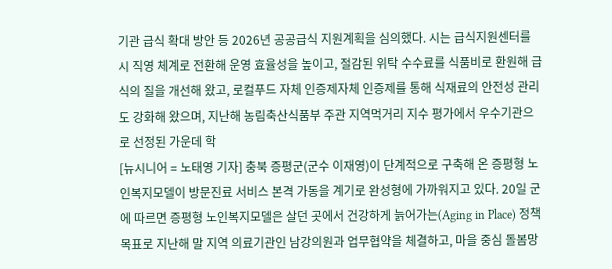기관 급식 확대 방안 등 2026년 공공급식 지원계획을 심의했다. 시는 급식지원센터를 시 직영 체계로 전환해 운영 효율성을 높이고, 절감된 위탁 수수료를 식품비로 환원해 급식의 질을 개선해 왔고, 로컬푸드 자체 인증제자체 인증제를 통해 식재료의 안전성 관리도 강화해 왔으며, 지난해 농림축산식품부 주관 지역먹거리 지수 평가에서 우수기관으로 선정된 가운데 학
[뉴시니어 = 노태영 기자] 충북 증평군(군수 이재영)이 단계적으로 구축해 온 증평형 노인복지모델이 방문진료 서비스 본격 가동을 계기로 완성형에 가까워지고 있다. 20일 군에 따르면 증평형 노인복지모델은 살던 곳에서 건강하게 늙어가는(Aging in Place) 정책 목표로 지난해 말 지역 의료기관인 남강의원과 업무협약을 체결하고, 마을 중심 돌봄망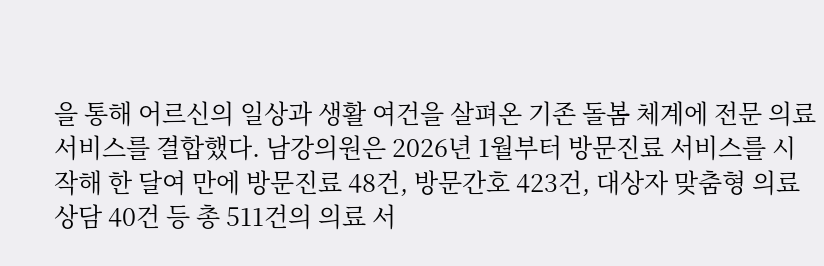을 통해 어르신의 일상과 생활 여건을 살펴온 기존 돌봄 체계에 전문 의료 서비스를 결합했다. 남강의원은 2026년 1월부터 방문진료 서비스를 시작해 한 달여 만에 방문진료 48건, 방문간호 423건, 대상자 맞춤형 의료상담 40건 등 총 511건의 의료 서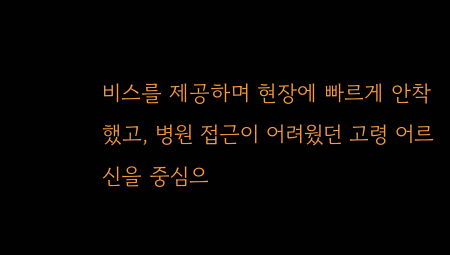비스를 제공하며 현장에 빠르게 안착했고, 병원 접근이 어려웠던 고령 어르신을 중심으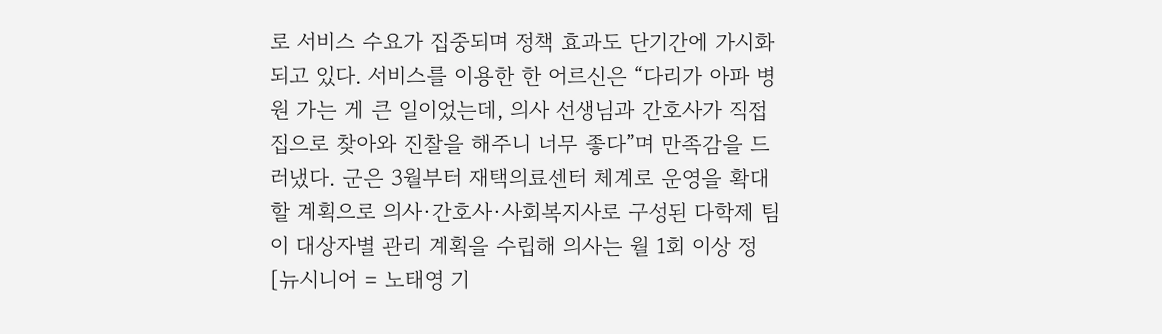로 서비스 수요가 집중되며 정책 효과도 단기간에 가시화되고 있다. 서비스를 이용한 한 어르신은 “다리가 아파 병원 가는 게 큰 일이었는데, 의사 선생님과 간호사가 직접 집으로 찾아와 진찰을 해주니 너무 좋다”며 만족감을 드러냈다. 군은 3월부터 재택의료센터 체계로 운영을 확대할 계획으로 의사·간호사·사회복지사로 구성된 다학제 팀이 대상자별 관리 계획을 수립해 의사는 월 1회 이상 정
[뉴시니어 = 노태영 기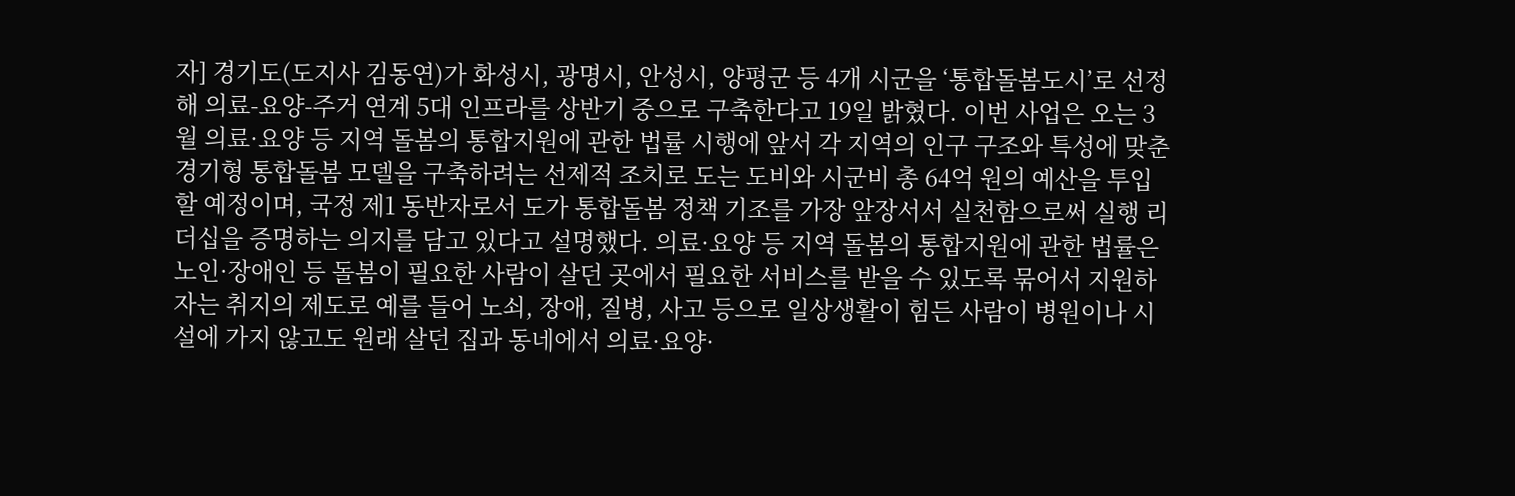자] 경기도(도지사 김동연)가 화성시, 광명시, 안성시, 양평군 등 4개 시군을 ‘통합돌봄도시’로 선정해 의료-요양-주거 연계 5대 인프라를 상반기 중으로 구축한다고 19일 밝혔다. 이번 사업은 오는 3월 의료·요양 등 지역 돌봄의 통합지원에 관한 법률 시행에 앞서 각 지역의 인구 구조와 특성에 맞춘 경기형 통합돌봄 모델을 구축하려는 선제적 조치로 도는 도비와 시군비 총 64억 원의 예산을 투입할 예정이며, 국정 제1 동반자로서 도가 통합돌봄 정책 기조를 가장 앞장서서 실천함으로써 실행 리더십을 증명하는 의지를 담고 있다고 설명했다. 의료·요양 등 지역 돌봄의 통합지원에 관한 법률은 노인·장애인 등 돌봄이 필요한 사람이 살던 곳에서 필요한 서비스를 받을 수 있도록 묶어서 지원하자는 취지의 제도로 예를 들어 노쇠, 장애, 질병, 사고 등으로 일상생활이 힘든 사람이 병원이나 시설에 가지 않고도 원래 살던 집과 동네에서 의료·요양·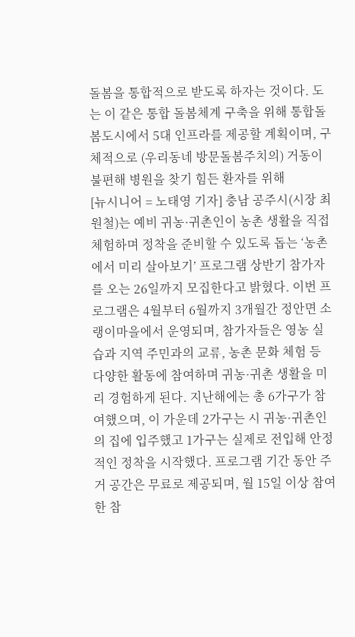돌봄을 통합적으로 받도록 하자는 것이다. 도는 이 같은 통합 돌봄체계 구축을 위해 통합돌봄도시에서 5대 인프라를 제공할 계획이며, 구체적으로 (우리동네 방문돌봄주치의) 거동이 불편해 병원을 찾기 힘든 환자를 위해
[뉴시니어 = 노태영 기자] 충남 공주시(시장 최원철)는 예비 귀농·귀촌인이 농촌 생활을 직접 체험하며 정착을 준비할 수 있도록 돕는 ‘농촌에서 미리 살아보기’ 프로그램 상반기 참가자를 오는 26일까지 모집한다고 밝혔다. 이번 프로그램은 4월부터 6월까지 3개월간 정안면 소랭이마을에서 운영되며, 참가자들은 영농 실습과 지역 주민과의 교류, 농촌 문화 체험 등 다양한 활동에 참여하며 귀농·귀촌 생활을 미리 경험하게 된다. 지난해에는 총 6가구가 참여했으며, 이 가운데 2가구는 시 귀농·귀촌인의 집에 입주했고 1가구는 실제로 전입해 안정적인 정착을 시작했다. 프로그램 기간 동안 주거 공간은 무료로 제공되며, 월 15일 이상 참여한 참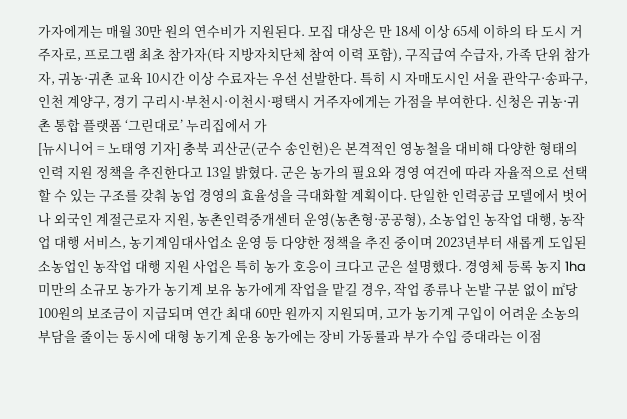가자에게는 매월 30만 원의 연수비가 지원된다. 모집 대상은 만 18세 이상 65세 이하의 타 도시 거주자로, 프로그램 최초 참가자(타 지방자치단체 참여 이력 포함), 구직급여 수급자, 가족 단위 참가자, 귀농·귀촌 교육 10시간 이상 수료자는 우선 선발한다. 특히 시 자매도시인 서울 관악구·송파구, 인천 계양구, 경기 구리시·부천시·이천시·평택시 거주자에게는 가점을 부여한다. 신청은 귀농·귀촌 통합 플랫폼 ‘그린대로’ 누리집에서 가
[뉴시니어 = 노태영 기자] 충북 괴산군(군수 송인헌)은 본격적인 영농철을 대비해 다양한 형태의 인력 지원 정책을 추진한다고 13일 밝혔다. 군은 농가의 필요와 경영 여건에 따라 자율적으로 선택할 수 있는 구조를 갖춰 농업 경영의 효율성을 극대화할 계획이다. 단일한 인력공급 모델에서 벗어나 외국인 계절근로자 지원, 농촌인력중개센터 운영(농촌형·공공형), 소농업인 농작업 대행, 농작업 대행 서비스, 농기계임대사업소 운영 등 다양한 정책을 추진 중이며 2023년부터 새롭게 도입된 소농업인 농작업 대행 지원 사업은 특히 농가 호응이 크다고 군은 설명했다. 경영체 등록 농지 1ha 미만의 소규모 농가가 농기계 보유 농가에게 작업을 맡길 경우, 작업 종류나 논밭 구분 없이 ㎡당 100원의 보조금이 지급되며 연간 최대 60만 원까지 지원되며, 고가 농기계 구입이 어려운 소농의 부담을 줄이는 동시에 대형 농기계 운용 농가에는 장비 가동률과 부가 수입 증대라는 이점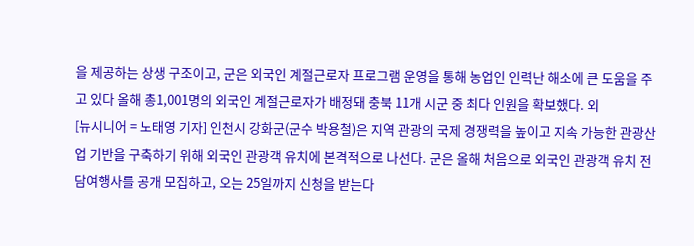을 제공하는 상생 구조이고, 군은 외국인 계절근로자 프로그램 운영을 통해 농업인 인력난 해소에 큰 도움을 주고 있다 올해 총1,001명의 외국인 계절근로자가 배정돼 충북 11개 시군 중 최다 인원을 확보했다. 외
[뉴시니어 = 노태영 기자] 인천시 강화군(군수 박용철)은 지역 관광의 국제 경쟁력을 높이고 지속 가능한 관광산업 기반을 구축하기 위해 외국인 관광객 유치에 본격적으로 나선다. 군은 올해 처음으로 외국인 관광객 유치 전담여행사를 공개 모집하고, 오는 25일까지 신청을 받는다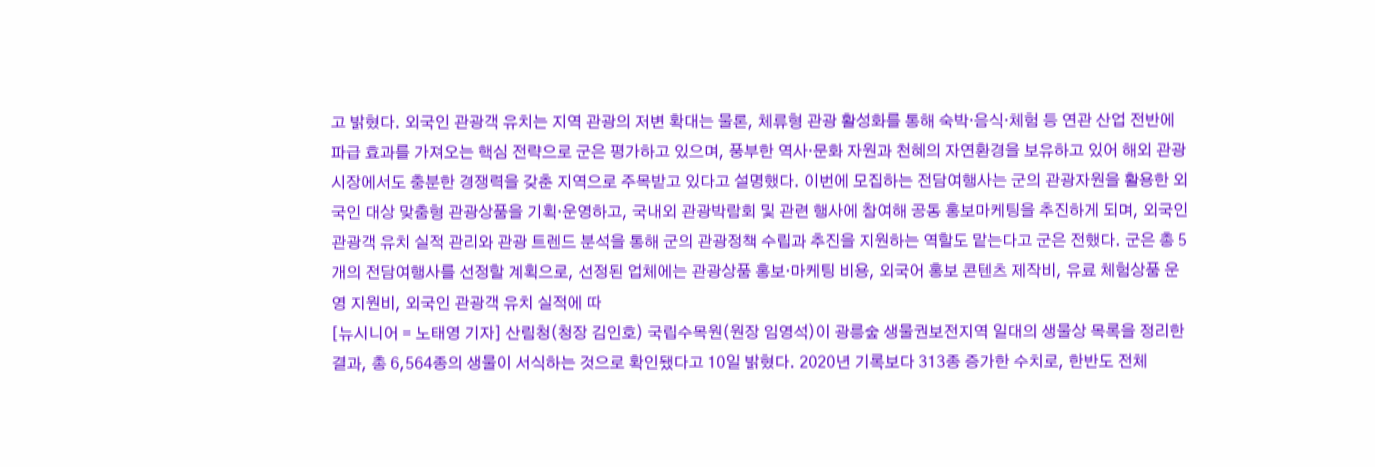고 밝혔다. 외국인 관광객 유치는 지역 관광의 저변 확대는 물론, 체류형 관광 활성화를 통해 숙박·음식·체험 등 연관 산업 전반에 파급 효과를 가져오는 핵심 전략으로 군은 평가하고 있으며, 풍부한 역사·문화 자원과 천혜의 자연환경을 보유하고 있어 해외 관광시장에서도 충분한 경쟁력을 갖춘 지역으로 주목받고 있다고 설명했다. 이번에 모집하는 전담여행사는 군의 관광자원을 활용한 외국인 대상 맞춤형 관광상품을 기획·운영하고, 국내외 관광박람회 및 관련 행사에 참여해 공동 홍보마케팅을 추진하게 되며, 외국인 관광객 유치 실적 관리와 관광 트렌드 분석을 통해 군의 관광정책 수립과 추진을 지원하는 역할도 맡는다고 군은 전했다. 군은 총 5개의 전담여행사를 선정할 계획으로, 선정된 업체에는 관광상품 홍보·마케팅 비용, 외국어 홍보 콘텐츠 제작비, 유료 체험상품 운영 지원비, 외국인 관광객 유치 실적에 따
[뉴시니어 = 노태영 기자] 산림청(청장 김인호) 국립수목원(원장 임영석)이 광릉숲 생물권보전지역 일대의 생물상 목록을 정리한 결과, 총 6,564종의 생물이 서식하는 것으로 확인됐다고 10일 밝혔다. 2020년 기록보다 313종 증가한 수치로, 한반도 전체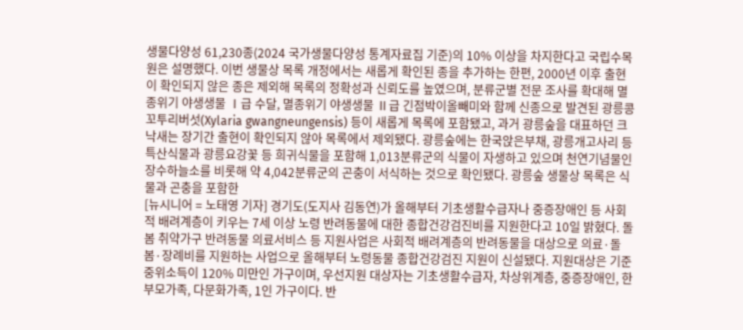생물다양성 61,230종(2024 국가생물다양성 통계자료집 기준)의 10% 이상을 차지한다고 국립수목원은 설명했다. 이번 생물상 목록 개정에서는 새롭게 확인된 종을 추가하는 한편, 2000년 이후 출현이 확인되지 않은 종은 제외해 목록의 정확성과 신뢰도를 높였으며, 분류군별 전문 조사를 확대해 멸종위기 야생생물 Ⅰ급 수달, 멸종위기 야생생물 Ⅱ급 긴점박이올빼미와 함께 신종으로 발견된 광릉콩꼬투리버섯(Xylaria gwangneungensis) 등이 새롭게 목록에 포함됐고, 과거 광릉숲을 대표하던 크낙새는 장기간 출현이 확인되지 않아 목록에서 제외됐다. 광릉숲에는 한국앉은부채, 광릉개고사리 등 특산식물과 광릉요강꽃 등 희귀식물을 포함해 1,013분류군의 식물이 자생하고 있으며 천연기념물인 장수하늘소를 비롯해 약 4,042분류군의 곤충이 서식하는 것으로 확인됐다. 광릉숲 생물상 목록은 식물과 곤충을 포함한
[뉴시니어 = 노태영 기자] 경기도(도지사 김동연)가 올해부터 기초생활수급자나 중증장애인 등 사회적 배려계층이 키우는 7세 이상 노령 반려동물에 대한 종합건강검진비를 지원한다고 10일 밝혔다. 돌봄 취약가구 반려동물 의료서비스 등 지원사업은 사회적 배려계층의 반려동물을 대상으로 의료·돌봄·장례비를 지원하는 사업으로 올해부터 노령동물 종합건강검진 지원이 신설됐다. 지원대상은 기준 중위소득이 120% 미만인 가구이며, 우선지원 대상자는 기초생활수급자, 차상위계층, 중증장애인, 한부모가족, 다문화가족, 1인 가구이다. 반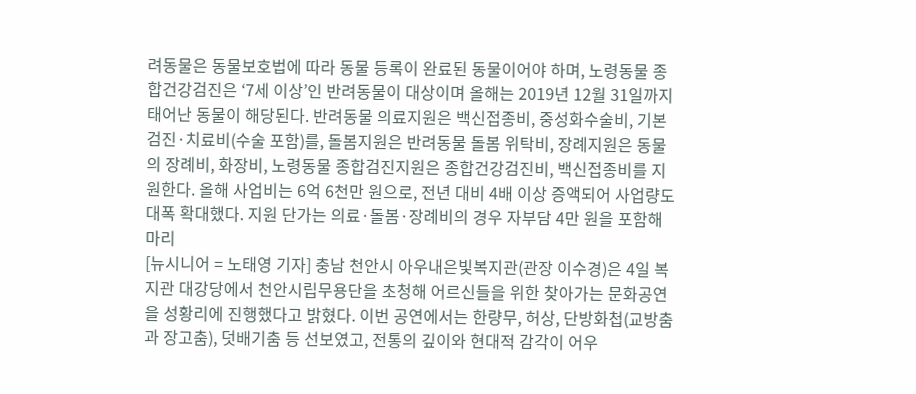려동물은 동물보호법에 따라 동물 등록이 완료된 동물이어야 하며, 노령동물 종합건강검진은 ‘7세 이상’인 반려동물이 대상이며 올해는 2019년 12월 31일까지 태어난 동물이 해당된다. 반려동물 의료지원은 백신접종비, 중성화수술비, 기본검진·치료비(수술 포함)를, 돌봄지원은 반려동물 돌봄 위탁비, 장례지원은 동물의 장례비, 화장비, 노령동물 종합검진지원은 종합건강검진비, 백신접종비를 지원한다. 올해 사업비는 6억 6천만 원으로, 전년 대비 4배 이상 증액되어 사업량도 대폭 확대했다. 지원 단가는 의료·돌봄·장례비의 경우 자부담 4만 원을 포함해 마리
[뉴시니어 = 노태영 기자] 충남 천안시 아우내은빛복지관(관장 이수경)은 4일 복지관 대강당에서 천안시립무용단을 초청해 어르신들을 위한 찾아가는 문화공연을 성황리에 진행했다고 밝혔다. 이번 공연에서는 한량무, 허상, 단방화첩(교방춤과 장고춤), 덧배기춤 등 선보였고, 전통의 깊이와 현대적 감각이 어우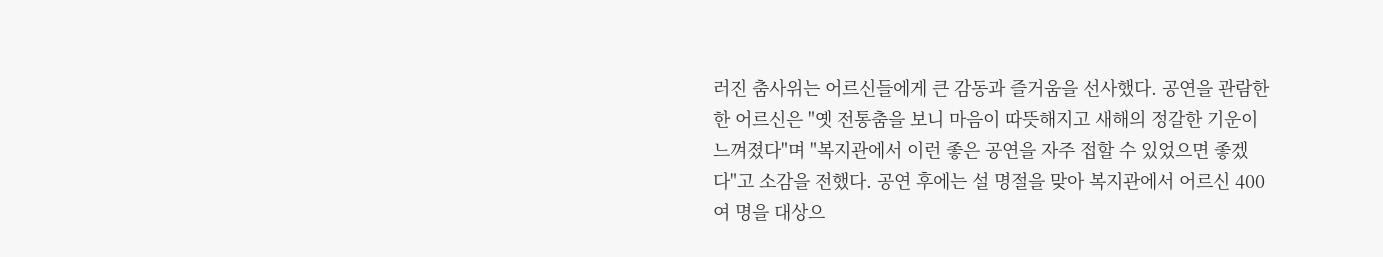러진 춤사위는 어르신들에게 큰 감동과 즐거움을 선사했다. 공연을 관람한 한 어르신은 "옛 전통춤을 보니 마음이 따뜻해지고 새해의 정갈한 기운이 느껴졌다"며 "복지관에서 이런 좋은 공연을 자주 접할 수 있었으면 좋겠다"고 소감을 전했다. 공연 후에는 설 명절을 맞아 복지관에서 어르신 400여 명을 대상으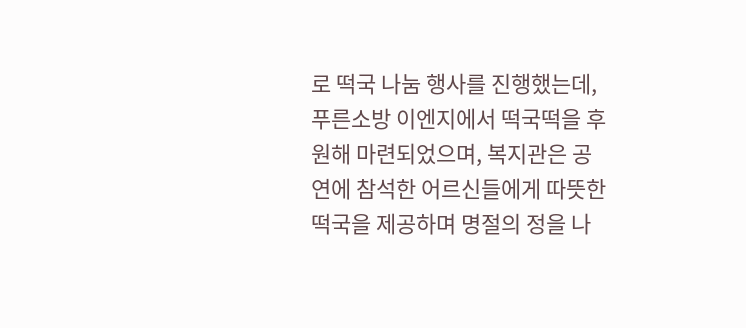로 떡국 나눔 행사를 진행했는데, 푸른소방 이엔지에서 떡국떡을 후원해 마련되었으며, 복지관은 공연에 참석한 어르신들에게 따뜻한 떡국을 제공하며 명절의 정을 나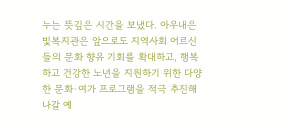누는 뜻깊은 시간을 보냈다. 아우내은빛복지관은 앞으로도 지역사회 어르신들의 문화 향유 기회를 확대하고, 행복하고 건강한 노년을 지원하기 위한 다양한 문화·여가 프로그램을 적극 추진해 나갈 예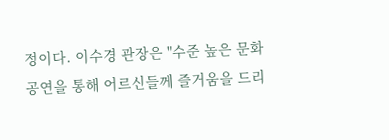정이다. 이수경 관장은 "수준 높은 문화공연을 통해 어르신들께 즐거움을 드리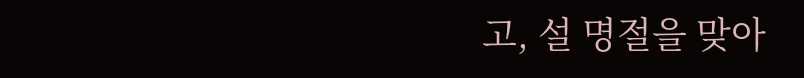고, 설 명절을 맞아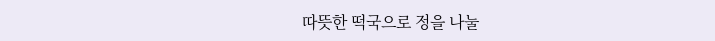따뜻한 떡국으로 정을 나눌